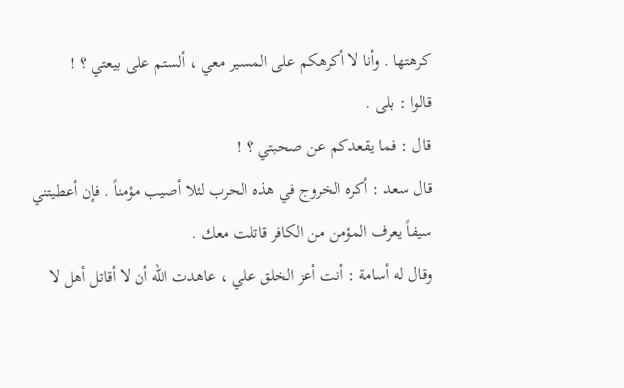كرهتها . وأنا لا أكرهكم على المسير معي ، ألستم على بيعتي ؟ !
قالوا : بلى .
قال : فما يقعدكم عن صحبتي ؟ !
قال سعد : أكره الخروج في هذه الحرب لئلا أصيب مؤمناً . فإن أعطيتني سيفاً يعرف المؤمن من الكافر قاتلت معك .
وقال له أسامة : أنت أعز الخلق علي ، عاهدت الله أن لا أقاتل أهل لا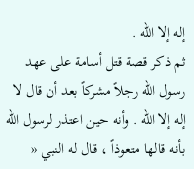إله إلا الله .
ثم ذكر قصة قتل أسامة على عهد رسول الله رجلاً مشركاً بعد أن قال لا إله إلا الله . وأنه حين اعتذر لرسول الله بأنه قالها متعوذاً ، قال له النبي «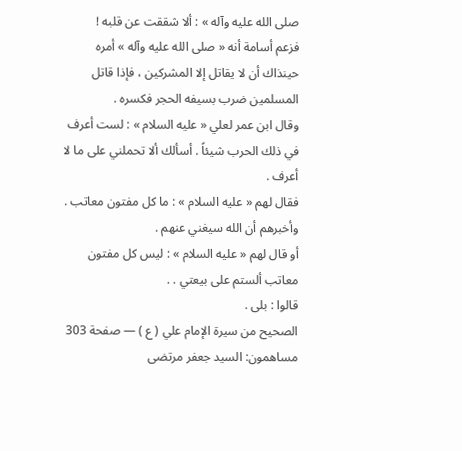صلى الله عليه وآله » : ألا شققت عن قلبه !
فزعم أسامة أنه « صلى الله عليه وآله » أمره حينذاك أن لا يقاتل إلا المشركين ، فإذا قاتل المسلمين ضرب بسيفه الحجر فكسره .
وقال ابن عمر لعلي « عليه السلام » : لست أعرف في ذلك الحرب شيئاً . أسألك ألا تحملني على ما لا أعرف .
فقال لهم « عليه السلام » : ما كل مفتون معاتب . وأخبرهم أن الله سيغني عنهم .
أو قال لهم « عليه السلام » : ليس كل مفتون معاتب ألستم على بيعتي . .
قالوا : بلى .
الصحيح من سيرة الإمام علي ( ع ) — صفحة 303
مساهمون: السيد جعفر مرتضى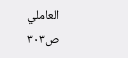العاملي
ص٣٠٣